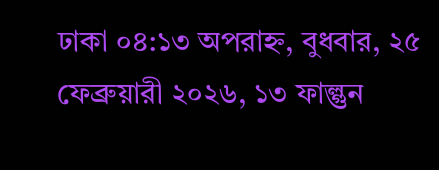ঢাকা ০৪:১৩ অপরাহ্ন, বুধবার, ২৫ ফেব্রুয়ারী ২০২৬, ১৩ ফাল্গুন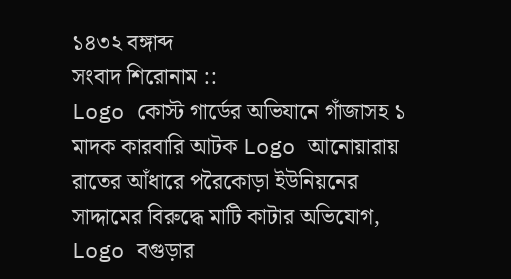১৪৩২ বঙ্গাব্দ
সংবাদ শিরোনাম ::
Logo কোস্ট গার্ডের অভিযানে গাঁজাসহ ১ মাদক কারবারি আটক Logo আনোয়ারায় রাতের আঁধারে পরৈকোড়া ইউনিয়নের সাদ্দামের বিরুদ্ধে মাটি কাটার অভিযোগ, Logo বগুড়ার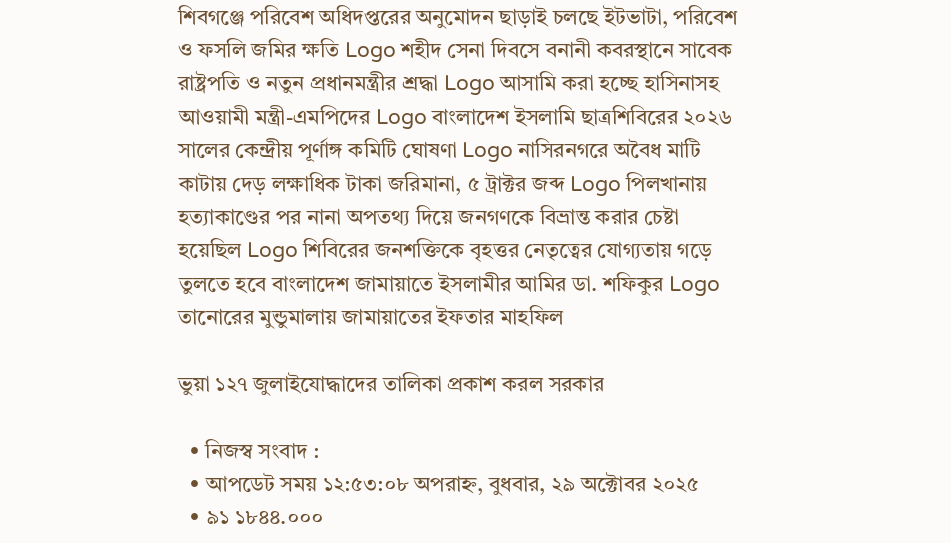শিবগঞ্জে পরিবেশ অধিদপ্তরের অনুমোদন ছাড়াই চলছে ইটভাটা, পরিবেশ ও ফসলি জমির ক্ষতি Logo শহীদ সেনা দিবসে বনানী কবরস্থানে সাবেক রাষ্ট্রপতি ও নতুন প্রধানমন্ত্রীর শ্রদ্ধা Logo আসামি করা হচ্ছে হাসিনাসহ আওয়ামী মন্ত্রী-এমপিদের Logo বাংলাদেশ ইসলামি ছাত্রশিবিরের ২০২৬ সালের কেন্দ্রীয় পূর্ণাঙ্গ কমিটি ঘোষণা Logo নাসিরনগরে অবৈধ মাটি কাটায় দেড় লক্ষাধিক টাকা জরিমানা, ৫ ট্রাক্টর জব্দ Logo পিলখানায় হত্যাকাণ্ডের পর নানা অপতথ্য দিয়ে জনগণকে বিভ্রান্ত করার চেষ্টা হয়েছিল Logo শিবিরের জনশক্তিকে বৃহত্তর নেতৃত্বের যোগ্যতায় গড়ে তুলতে হবে বাংলাদেশ জামায়াতে ইসলামীর আমির ডা. শফিকুর Logo তানোরের মুন্ডুমালায় জামায়াতের ইফতার মাহফিল

ভুয়া ১২৭ জুলাইযোদ্ধাদের তালিকা প্রকাশ করল সরকার

  • নিজস্ব সংবাদ :
  • আপডেট সময় ১২:৫৩:০৮ অপরাহ্ন, বুধবার, ২৯ অক্টোবর ২০২৫
  • ৯১ ১৮৪৪.০০০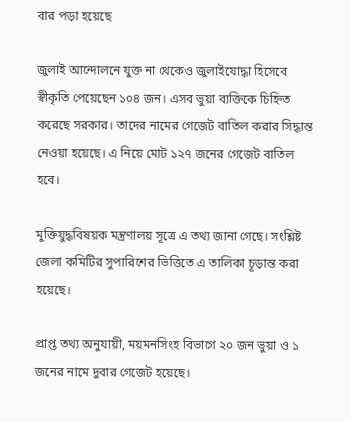বার পড়া হয়েছে

জুলাই আন্দোলনে যুক্ত না থেকেও জুলাইযোদ্ধা হিসেবে স্বীকৃতি পেয়েছেন ১০৪ জন। এসব ভুয়া ব্যক্তিকে চিহ্নিত করেছে সরকার। তাদের নামের গেজেট বাতিল করার সিদ্ধান্ত নেওয়া হয়েছে। এ নিয়ে মোট ১২৭ জনের গেজেট বাতিল হবে।

মুক্তিযুদ্ধবিষয়ক মন্ত্রণালয় সূত্রে এ তথ্য জানা গেছে। সংশ্লিষ্ট জেলা কমিটির সুপারিশের ভিত্তিতে এ তালিকা চূড়ান্ত করা হয়েছে।

প্রাপ্ত তথ্য অনুযায়ী, ময়মনসিংহ বিভাগে ২০ জন ভুয়া ও ১ জনের নামে দুবার গেজেট হয়েছে।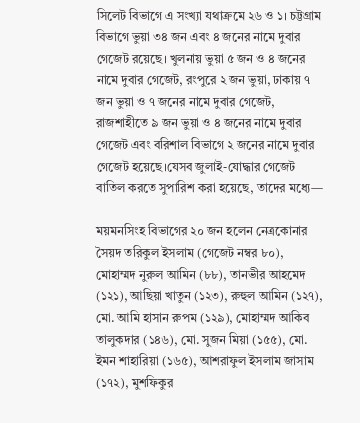সিলেট বিভাগে এ সংখ্যা যথাক্রমে ২৬ ও ১। চট্টগ্রাম বিভাগে ভুয়া ৩৪ জন এবং ৪ জনের নামে দুবার গেজেট রয়েছে। খুলনায় ভুয়া ৫ জন ও ৪ জনের নামে দুবার গেজেট, রংপুরে ২ জন ভুয়া, ঢাকায় ৭ জন ভুয়া ও ৭ জনের নামে দুবার গেজেট, রাজশাহীতে ৯ জন ভুয়া ও ৪ জনের নামে দুবার গেজেট এবং বরিশাল বিভাগে ২ জনের নামে দুবার গেজেট হয়েছে।যেসব জুলাই-যোদ্ধার গেজেট বাতিল করতে সুপারিশ করা হয়েছে, তাদের মধ্যে—

ময়মনসিংহ বিভাগের ২০ জন হলেন নেত্রকোনার সৈয়দ তরিকুল ইসলাম (গেজেট নম্বর ৮০), মোহাম্মদ নুরুল আমিন (৮৮), তানভীর আহমেদ (১২১), আছিয়া খাতুন (১২৩), রুহুল আমিন (১২৭), মো. আমি হাসান রুপম (১২৯), মোহাম্মদ আকিব তালুকদার (১৪৬), মো. সুজন মিয়া (১৫৫), মো. ইমন শাহারিয়া (১৬৫), আশরাফুল ইসলাম জাসাম (১৭২), মুশফিকুর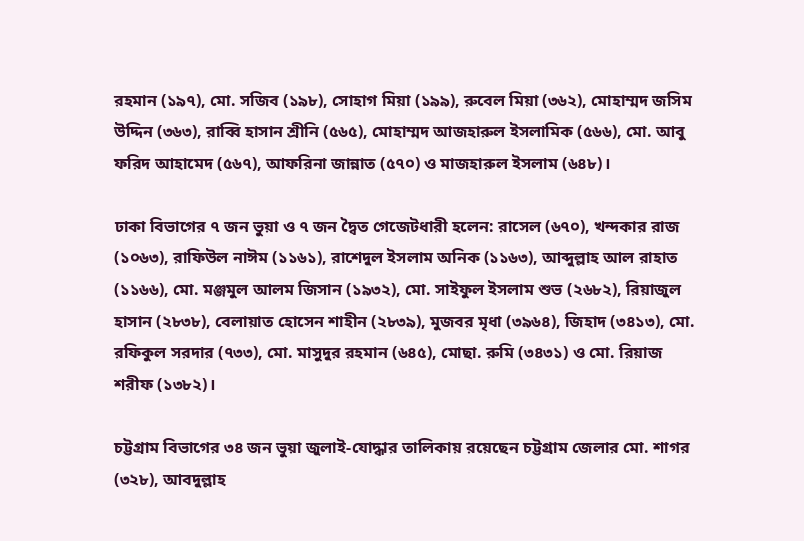রহমান (১৯৭), মো. সজিব (১৯৮), সোহাগ মিয়া (১৯৯), রুবেল মিয়া (৩৬২), মোহাম্মদ জসিম উদ্দিন (৩৬৩), রাব্বি হাসান শ্রীনি (৫৬৫), মোহাম্মদ আজহারুল ইসলামিক (৫৬৬), মো. আবু ফরিদ আহামেদ (৫৬৭), আফরিনা জান্নাত (৫৭০) ও মাজহারুল ইসলাম (৬৪৮)।

ঢাকা বিভাগের ৭ জন ভুয়া ও ৭ জন দ্বৈত গেজেটধারী হলেন: রাসেল (৬৭০), খন্দকার রাজ (১০৬৩), রাফিউল নাঈম (১১৬১), রাশেদুল ইসলাম অনিক (১১৬৩), আব্দুল্লাহ আল রাহাত (১১৬৬), মো. মঞ্জমুল আলম জিসান (১৯৩২), মো. সাইফুল ইসলাম শুভ (২৬৮২), রিয়াজুল হাসান (২৮৩৮), বেলায়াত হোসেন শাহীন (২৮৩৯), মুজবর মৃধা (৩৯৬৪), জিহাদ (৩৪১৩), মো. রফিকুল সরদার (৭৩৩), মো. মাসুদুর রহমান (৬৪৫), মোছা. রুমি (৩৪৩১) ও মো. রিয়াজ শরীফ (১৩৮২)।

চট্টগ্রাম বিভাগের ৩৪ জন ভুয়া জুলাই-যোদ্ধার তালিকায় রয়েছেন চট্টগ্রাম জেলার মো. শাগর (৩২৮), আবদুল্লাহ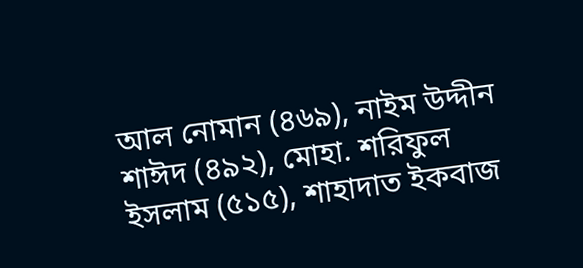আল নোমান (৪৬৯), নাইম উদ্দীন শাঈদ (৪৯২), মোহা. শরিফুল ইসলাম (৫১৫), শাহাদাত ইকবাজ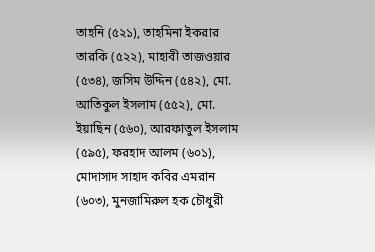তাহনি (৫২১), তাহমিনা ইকরার তারকি (৫২২), মাহাবী তাজওয়ার (৫৩৪), জসিম উদ্দিন (৫৪২), মো. আতিকুল ইসলাম (৫৫২), মো. ইয়াছিন (৫৬০), আরফাতুল ইসলাম (৫৯৫), ফরহাদ আলম (৬০১), মোদাসাদ সাহাদ কবির এমরান (৬০৩), মুনজামিরুল হক চৌধুরী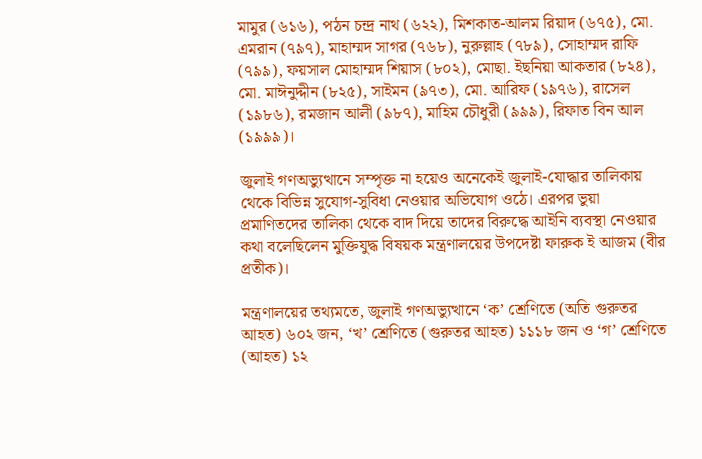মামুর (৬১৬), পঠন চন্দ্র নাথ (৬২২), মিশকাত-আলম রিয়াদ (৬৭৫), মো. এমরান (৭৯৭), মাহাম্মদ সাগর (৭৬৮), নুরুল্লাহ (৭৮৯), সোহাম্মদ রাফি (৭৯৯), ফয়সাল মোহাম্মদ শিয়াস (৮০২), মোছা. ইছনিয়া আকতার (৮২৪), মো. মাঈনুদ্দীন (৮২৫), সাইমন (৯৭৩), মো. আরিফ (১৯৭৬), রাসেল (১৯৮৬), রমজান আলী (৯৮৭), মাহিম চৌধুরী (৯৯৯), রিফাত বিন আল (১৯৯৯)।

জুলাই গণঅভ্যুত্থানে সম্পৃক্ত না হয়েও অনেকেই জুলাই-যোদ্ধার তালিকায় থেকে বিভিন্ন সুযোগ-সুবিধা নেওয়ার অভিযোগ ওঠে। এরপর ভুয়া প্রমাণিতদের তালিকা থেকে বাদ দিয়ে তাদের বিরুদ্ধে আইনি ব্যবস্থা নেওয়ার কথা বলেছিলেন মুক্তিযুদ্ধ বিষয়ক মন্ত্রণালয়ের উপদেষ্টা ফারুক ই আজম (বীর প্রতীক)।

মন্ত্রণালয়ের তথ্যমতে, জুলাই গণঅভ্যুত্থানে ‌‌‘ক’ শ্রেণিতে (অতি গুরুতর আহত) ৬০২ জন, ‘খ’ শ্রেণিতে (গুরুতর আহত) ১১১৮ জন ও ‘গ’ শ্রেণিতে (আহত) ১২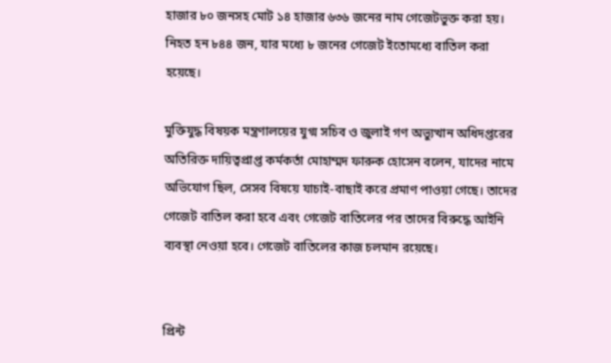হাজার ৮০ জনসহ মোট ১৪ হাজার ৬৩৬ জনের নাম গেজেটভুক্ত করা হয়। নিহত হন ৮৪৪ জন, যার মধ্যে ৮ জনের গেজেট ইতোমধ্যে বাতিল করা হয়েছে।

মুক্তিযুদ্ধ বিষয়ক মন্ত্রণালয়ের যুগ্ম সচিব ও জুলাই গণ অভ্যুত্থান অধিদপ্তরের অতিরিক্ত দায়িত্বপ্রাপ্ত কর্মকর্তা মোহাম্মদ ফারুক হোসেন বলেন, যাদের নামে অভিযোগ ছিল, সেসব বিষয়ে যাচাই-বাছাই করে প্রমাণ পাওয়া গেছে। তাদের গেজেট বাতিল করা হবে এবং গেজেট বাতিলের পর তাদের বিরুদ্ধে আইনি ব্যবস্থা নেওয়া হবে। গেজেট বাতিলের কাজ চলমান রয়েছে।


প্রিন্ট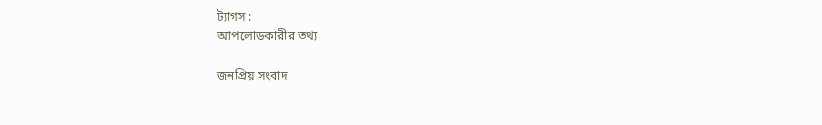ট্যাগস :
আপলোডকারীর তথ্য

জনপ্রিয় সংবাদ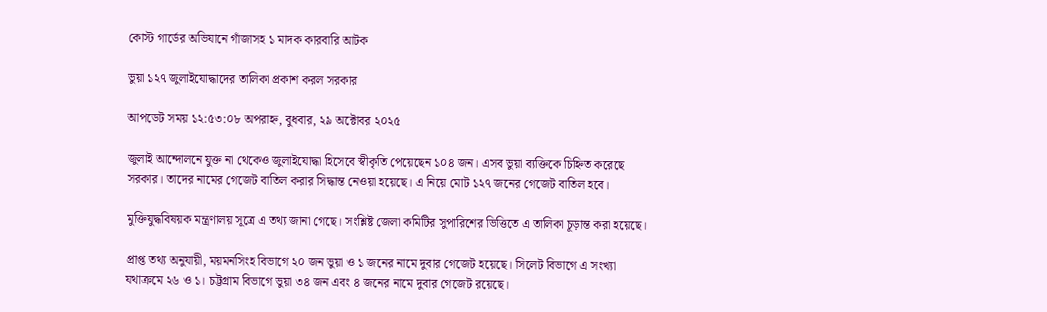কোস্ট গার্ডের অভিযানে গাঁজাসহ ১ মাদক কারবারি আটক

ভুয়া ১২৭ জুলাইযোদ্ধাদের তালিকা প্রকাশ করল সরকার

আপডেট সময় ১২:৫৩:০৮ অপরাহ্ন, বুধবার, ২৯ অক্টোবর ২০২৫

জুলাই আন্দোলনে যুক্ত না থেকেও জুলাইযোদ্ধা হিসেবে স্বীকৃতি পেয়েছেন ১০৪ জন। এসব ভুয়া ব্যক্তিকে চিহ্নিত করেছে সরকার। তাদের নামের গেজেট বাতিল করার সিদ্ধান্ত নেওয়া হয়েছে। এ নিয়ে মোট ১২৭ জনের গেজেট বাতিল হবে।

মুক্তিযুদ্ধবিষয়ক মন্ত্রণালয় সূত্রে এ তথ্য জানা গেছে। সংশ্লিষ্ট জেলা কমিটির সুপারিশের ভিত্তিতে এ তালিকা চূড়ান্ত করা হয়েছে।

প্রাপ্ত তথ্য অনুযায়ী, ময়মনসিংহ বিভাগে ২০ জন ভুয়া ও ১ জনের নামে দুবার গেজেট হয়েছে। সিলেট বিভাগে এ সংখ্যা যথাক্রমে ২৬ ও ১। চট্টগ্রাম বিভাগে ভুয়া ৩৪ জন এবং ৪ জনের নামে দুবার গেজেট রয়েছে।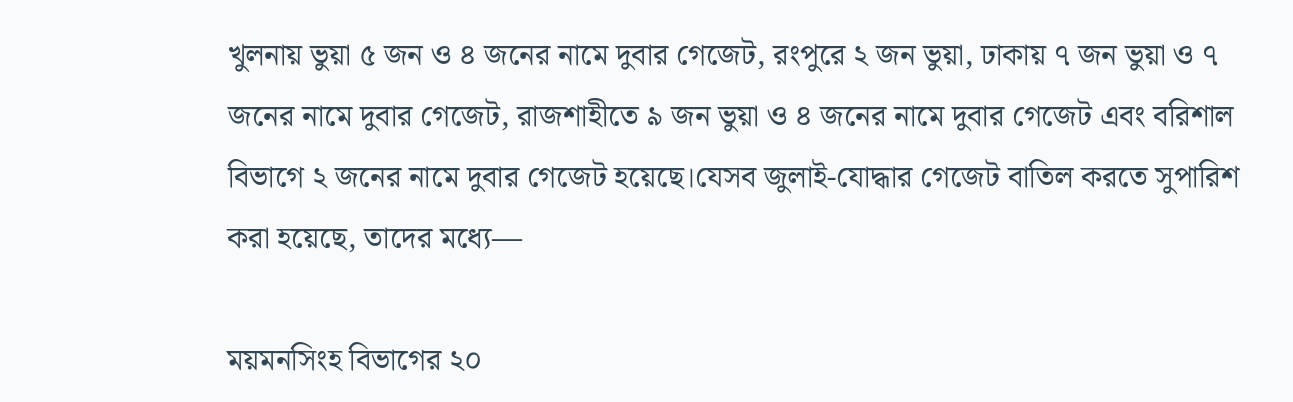খুলনায় ভুয়া ৫ জন ও ৪ জনের নামে দুবার গেজেট, রংপুরে ২ জন ভুয়া, ঢাকায় ৭ জন ভুয়া ও ৭ জনের নামে দুবার গেজেট, রাজশাহীতে ৯ জন ভুয়া ও ৪ জনের নামে দুবার গেজেট এবং বরিশাল বিভাগে ২ জনের নামে দুবার গেজেট হয়েছে।যেসব জুলাই-যোদ্ধার গেজেট বাতিল করতে সুপারিশ করা হয়েছে, তাদের মধ্যে—

ময়মনসিংহ বিভাগের ২০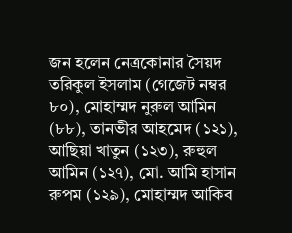জন হলেন নেত্রকোনার সৈয়দ তরিকুল ইসলাম (গেজেট নম্বর ৮০), মোহাম্মদ নুরুল আমিন (৮৮), তানভীর আহমেদ (১২১), আছিয়া খাতুন (১২৩), রুহুল আমিন (১২৭), মো. আমি হাসান রুপম (১২৯), মোহাম্মদ আকিব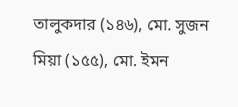তালুকদার (১৪৬), মো. সুজন মিয়া (১৫৫), মো. ইমন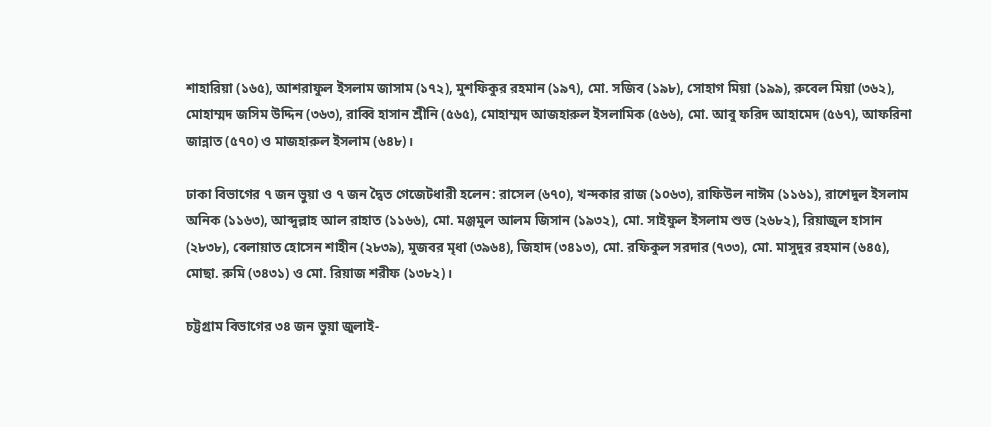শাহারিয়া (১৬৫), আশরাফুল ইসলাম জাসাম (১৭২), মুশফিকুর রহমান (১৯৭), মো. সজিব (১৯৮), সোহাগ মিয়া (১৯৯), রুবেল মিয়া (৩৬২), মোহাম্মদ জসিম উদ্দিন (৩৬৩), রাব্বি হাসান শ্রীনি (৫৬৫), মোহাম্মদ আজহারুল ইসলামিক (৫৬৬), মো. আবু ফরিদ আহামেদ (৫৬৭), আফরিনা জান্নাত (৫৭০) ও মাজহারুল ইসলাম (৬৪৮)।

ঢাকা বিভাগের ৭ জন ভুয়া ও ৭ জন দ্বৈত গেজেটধারী হলেন: রাসেল (৬৭০), খন্দকার রাজ (১০৬৩), রাফিউল নাঈম (১১৬১), রাশেদুল ইসলাম অনিক (১১৬৩), আব্দুল্লাহ আল রাহাত (১১৬৬), মো. মঞ্জমুল আলম জিসান (১৯৩২), মো. সাইফুল ইসলাম শুভ (২৬৮২), রিয়াজুল হাসান (২৮৩৮), বেলায়াত হোসেন শাহীন (২৮৩৯), মুজবর মৃধা (৩৯৬৪), জিহাদ (৩৪১৩), মো. রফিকুল সরদার (৭৩৩), মো. মাসুদুর রহমান (৬৪৫), মোছা. রুমি (৩৪৩১) ও মো. রিয়াজ শরীফ (১৩৮২)।

চট্টগ্রাম বিভাগের ৩৪ জন ভুয়া জুলাই-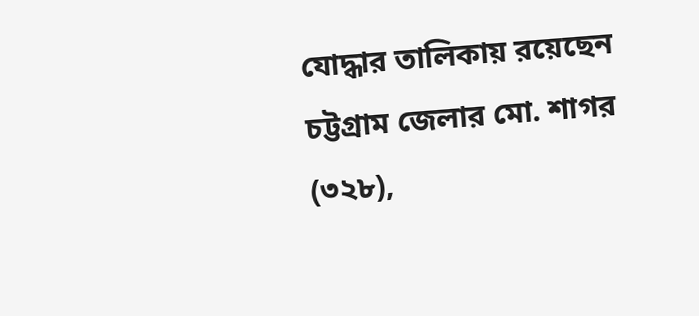যোদ্ধার তালিকায় রয়েছেন চট্টগ্রাম জেলার মো. শাগর (৩২৮),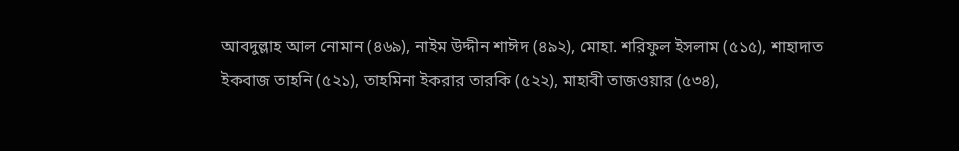আবদুল্লাহ আল নোমান (৪৬৯), নাইম উদ্দীন শাঈদ (৪৯২), মোহা. শরিফুল ইসলাম (৫১৫), শাহাদাত ইকবাজ তাহনি (৫২১), তাহমিনা ইকরার তারকি (৫২২), মাহাবী তাজওয়ার (৫৩৪),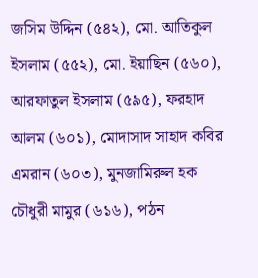জসিম উদ্দিন (৫৪২), মো. আতিকুল ইসলাম (৫৫২), মো. ইয়াছিন (৫৬০), আরফাতুল ইসলাম (৫৯৫), ফরহাদ আলম (৬০১), মোদাসাদ সাহাদ কবির এমরান (৬০৩), মুনজামিরুল হক চৌধুরী মামুর (৬১৬), পঠন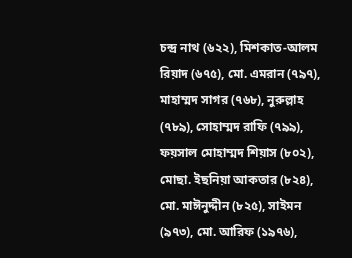চন্দ্র নাথ (৬২২), মিশকাত-আলম রিয়াদ (৬৭৫), মো. এমরান (৭৯৭), মাহাম্মদ সাগর (৭৬৮), নুরুল্লাহ (৭৮৯), সোহাম্মদ রাফি (৭৯৯), ফয়সাল মোহাম্মদ শিয়াস (৮০২), মোছা. ইছনিয়া আকতার (৮২৪), মো. মাঈনুদ্দীন (৮২৫), সাইমন (৯৭৩), মো. আরিফ (১৯৭৬),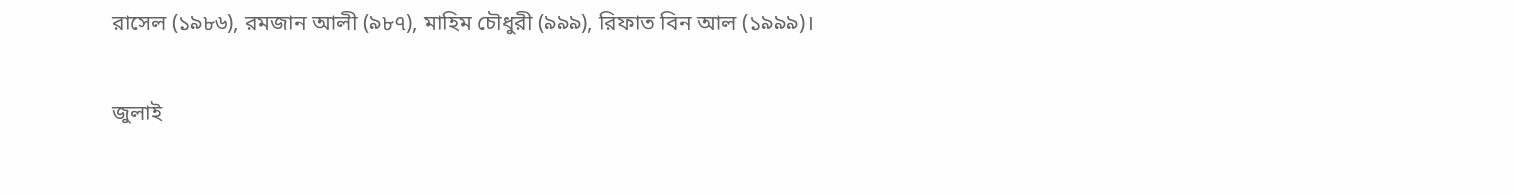রাসেল (১৯৮৬), রমজান আলী (৯৮৭), মাহিম চৌধুরী (৯৯৯), রিফাত বিন আল (১৯৯৯)।

জুলাই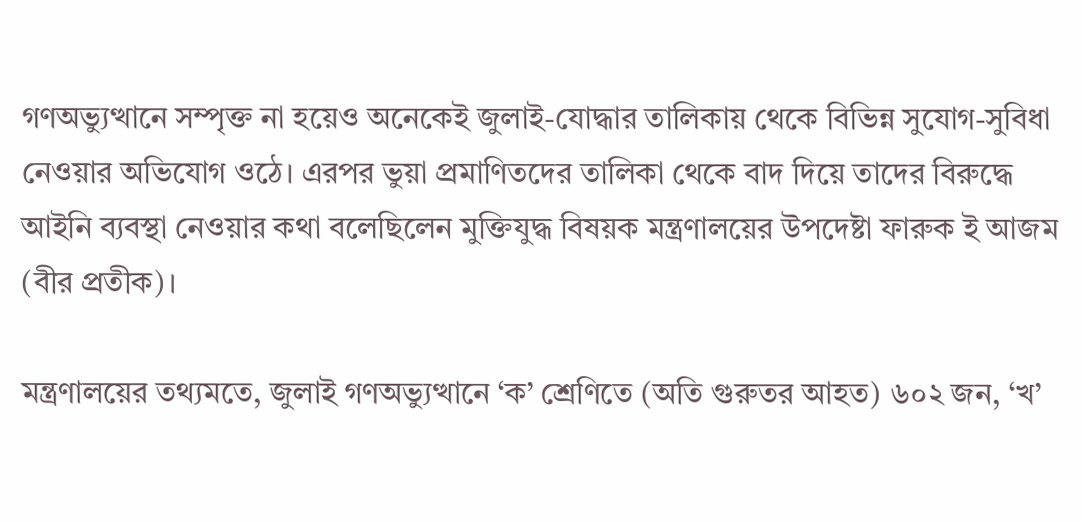গণঅভ্যুত্থানে সম্পৃক্ত না হয়েও অনেকেই জুলাই-যোদ্ধার তালিকায় থেকে বিভিন্ন সুযোগ-সুবিধা নেওয়ার অভিযোগ ওঠে। এরপর ভুয়া প্রমাণিতদের তালিকা থেকে বাদ দিয়ে তাদের বিরুদ্ধে আইনি ব্যবস্থা নেওয়ার কথা বলেছিলেন মুক্তিযুদ্ধ বিষয়ক মন্ত্রণালয়ের উপদেষ্টা ফারুক ই আজম (বীর প্রতীক)।

মন্ত্রণালয়ের তথ্যমতে, জুলাই গণঅভ্যুত্থানে ‌‌‘ক’ শ্রেণিতে (অতি গুরুতর আহত) ৬০২ জন, ‘খ’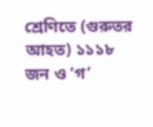শ্রেণিতে (গুরুতর আহত) ১১১৮ জন ও ‘গ’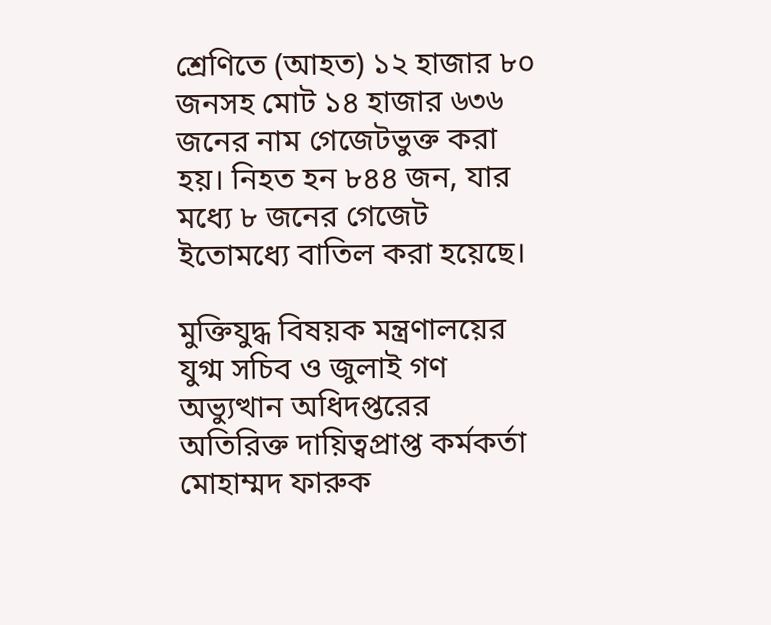শ্রেণিতে (আহত) ১২ হাজার ৮০ জনসহ মোট ১৪ হাজার ৬৩৬ জনের নাম গেজেটভুক্ত করা হয়। নিহত হন ৮৪৪ জন, যার মধ্যে ৮ জনের গেজেট ইতোমধ্যে বাতিল করা হয়েছে।

মুক্তিযুদ্ধ বিষয়ক মন্ত্রণালয়ের যুগ্ম সচিব ও জুলাই গণ অভ্যুত্থান অধিদপ্তরের অতিরিক্ত দায়িত্বপ্রাপ্ত কর্মকর্তা মোহাম্মদ ফারুক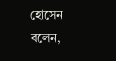হোসেন বলেন,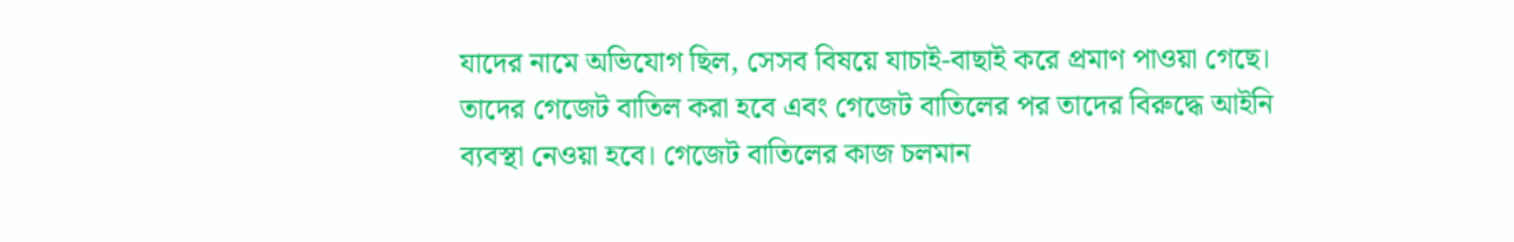যাদের নামে অভিযোগ ছিল, সেসব বিষয়ে যাচাই-বাছাই করে প্রমাণ পাওয়া গেছে। তাদের গেজেট বাতিল করা হবে এবং গেজেট বাতিলের পর তাদের বিরুদ্ধে আইনি ব্যবস্থা নেওয়া হবে। গেজেট বাতিলের কাজ চলমান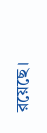রয়েছে।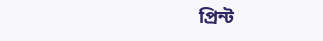প্রিন্ট